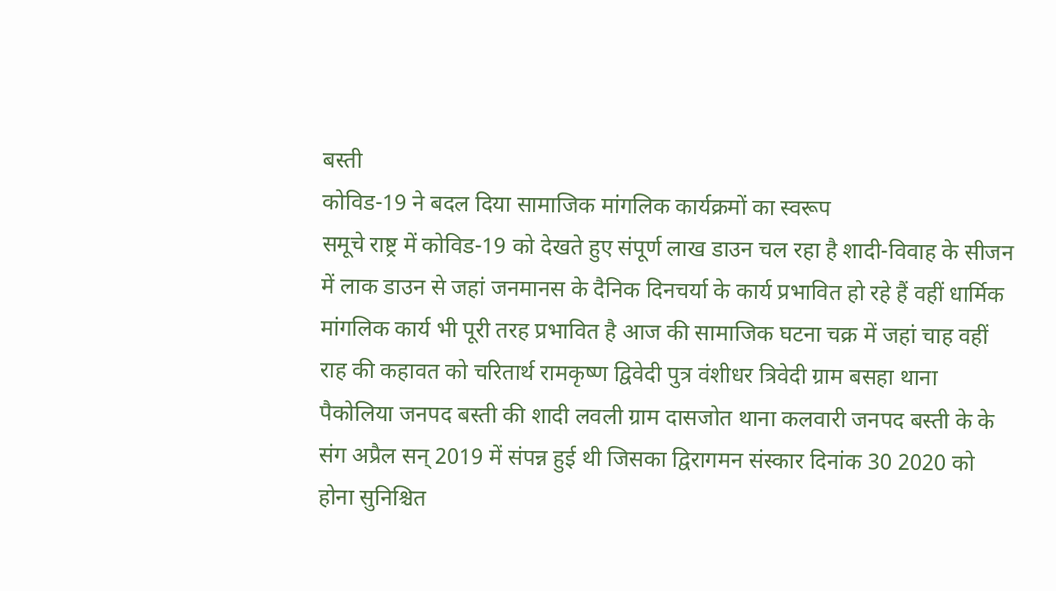बस्ती
कोविड-19 ने बदल दिया सामाजिक मांगलिक कार्यक्रमों का स्वरूप
समूचे राष्ट्र में कोविड-19 को देखते हुए संपूर्ण लाख डाउन चल रहा है शादी-विवाह के सीजन में लाक डाउन से जहां जनमानस के दैनिक दिनचर्या के कार्य प्रभावित हो रहे हैं वहीं धार्मिक मांगलिक कार्य भी पूरी तरह प्रभावित है आज की सामाजिक घटना चक्र में जहां चाह वहीं राह की कहावत को चरितार्थ रामकृष्ण द्विवेदी पुत्र वंशीधर त्रिवेदी ग्राम बसहा थाना पैकोलिया जनपद बस्ती की शादी लवली ग्राम दासजोत थाना कलवारी जनपद बस्ती के के संग अप्रैल सन् 2019 में संपन्न हुई थी जिसका द्विरागमन संस्कार दिनांक 30 2020 को होना सुनिश्चित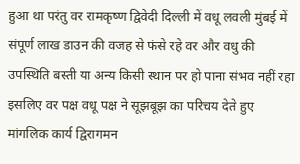हुआ था परंतु वर रामकृष्ण द्विवेदी दिल्ली में वधू लवली मुंबई में संपूर्ण लाख डाउन की वजह से फंसे रहे वर और वधु की उपस्थिति बस्ती या अन्य किसी स्थान पर हो पाना संभव नहीं रहा इसलिए वर पक्ष वधू पक्ष ने सूझबूझ का परिचय देते हुए मांगलिक कार्य द्विरागमन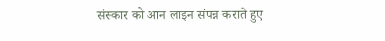संस्कार को आन लाइन संपन्न कराते हुए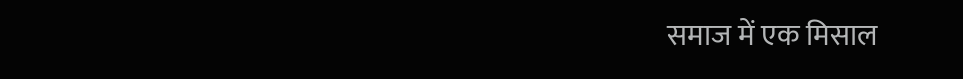समाज में एक मिसाल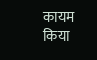कायम किया